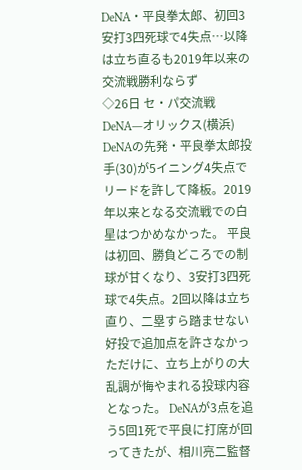DeNA・平良拳太郎、初回3安打3四死球で4失点…以降は立ち直るも2019年以来の交流戦勝利ならず
◇26日 セ・パ交流戦 DeNA―オリックス(横浜) DeNAの先発・平良拳太郎投手(30)が5イニング4失点でリードを許して降板。2019年以来となる交流戦での白星はつかめなかった。 平良は初回、勝負どころでの制球が甘くなり、3安打3四死球で4失点。2回以降は立ち直り、二塁すら踏ませない好投で追加点を許さなかっただけに、立ち上がりの大乱調が悔やまれる投球内容となった。 DeNAが3点を追う5回1死で平良に打席が回ってきたが、相川亮二監督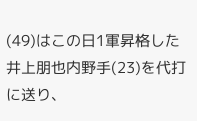(49)はこの日1軍昇格した井上朋也内野手(23)を代打に送り、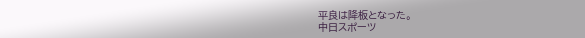平良は降板となった。
中日スポーツ